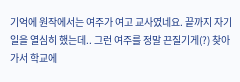기억에 원작에서는 여주가 여고 교사였네요. 끝까지 자기 일을 열심히 했는데.. 그런 여주를 정말 끈질기게(?) 찾아가서 학교에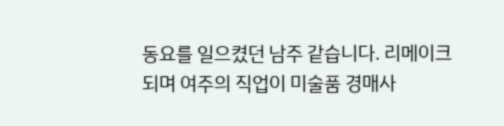동요를 일으켰던 남주 같습니다. 리메이크되며 여주의 직업이 미술품 경매사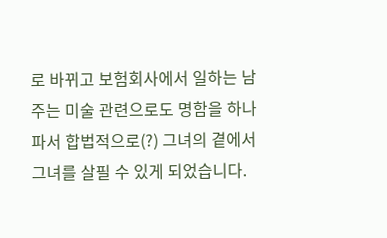로 바뀌고 보험회사에서 일하는 남주는 미술 관련으로도 명함을 하나 파서 합법적으로(?) 그녀의 곁에서 그녀를 살필 수 있게 되었습니다.